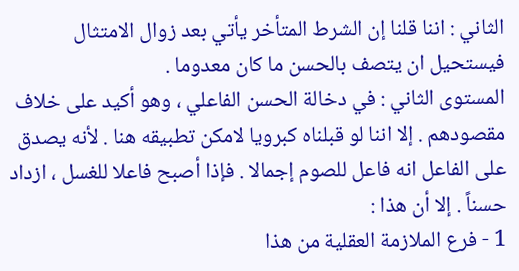الثاني : اننا قلنا إن الشرط المتأخر يأتي بعد زوال الامتثال فيستحيل ان يتصف بالحسن ما كان معدوما .
المستوى الثاني : في دخالة الحسن الفاعلي ، وهو أكيد على خلاف مقصودهم . إلا اننا لو قبلناه كبرويا لامكن تطبيقه هنا . لأنه يصدق على الفاعل انه فاعل للصوم إجمالا . فإذا أصبح فاعلا للغسل ، ازداد حسناً . إلا أن هذا :
1 - فرع الملازمة العقلية من هذا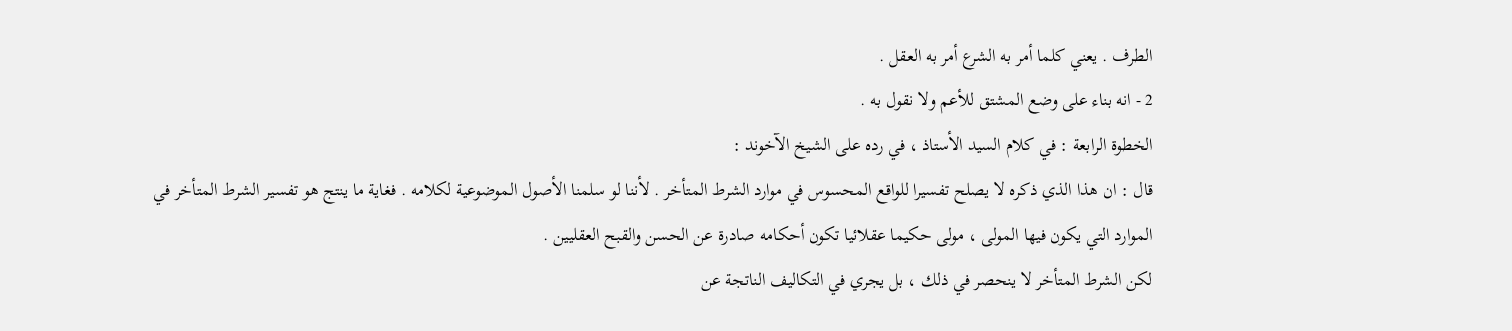الطرف . يعني كلما أمر به الشرع أمر به العقل .
2 - انه بناء على وضع المشتق للأعم ولا نقول به .
الخطوة الرابعة : في كلام السيد الأستاذ ، في رده على الشيخ الآخوند :
قال : ان هذا الذي ذكره لا يصلح تفسيرا للواقع المحسوس في موارد الشرط المتأخر . لأننا لو سلمنا الأصول الموضوعية لكلامه . فغاية ما ينتج هو تفسير الشرط المتأخر في الموارد التي يكون فيها المولى ، مولى حكيما عقلائيا تكون أحكامه صادرة عن الحسن والقبح العقليين .
لكن الشرط المتأخر لا ينحصر في ذلك ، بل يجري في التكاليف الناتجة عن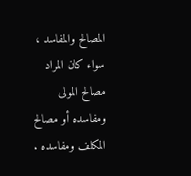المصالح والمفاسد ، سواء كان المراد مصالح المولى ومفاسده أو مصالح المكلف ومفاسده .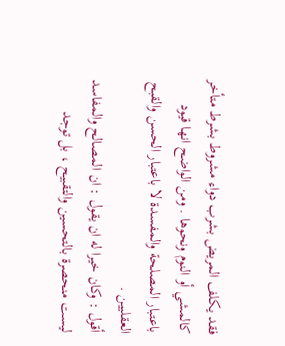فقد يكلف المريض بشرب دواء مشروط بشرط متأخر كالمشي أو النوم ونحوها . ومن الواضح انها قيود باعتبار المصلحة والمفسدة لا باعتبار الحسن والقبح العقليين .
أقول : وكان خيرا له ان يقول : ان المصالح والمفاسد ليست منحصرة بالتحسين والتقبيح ، بل توجد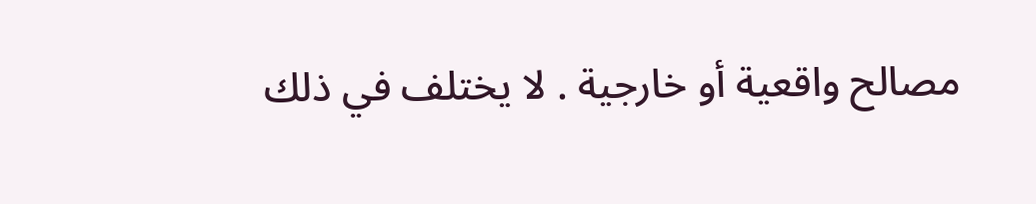مصالح واقعية أو خارجية . لا يختلف في ذلك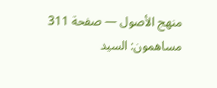منهج الأصول — صفحة 311
مساهمون: السيد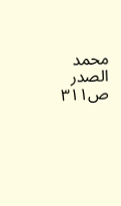محمد الصدر
ص٣١١